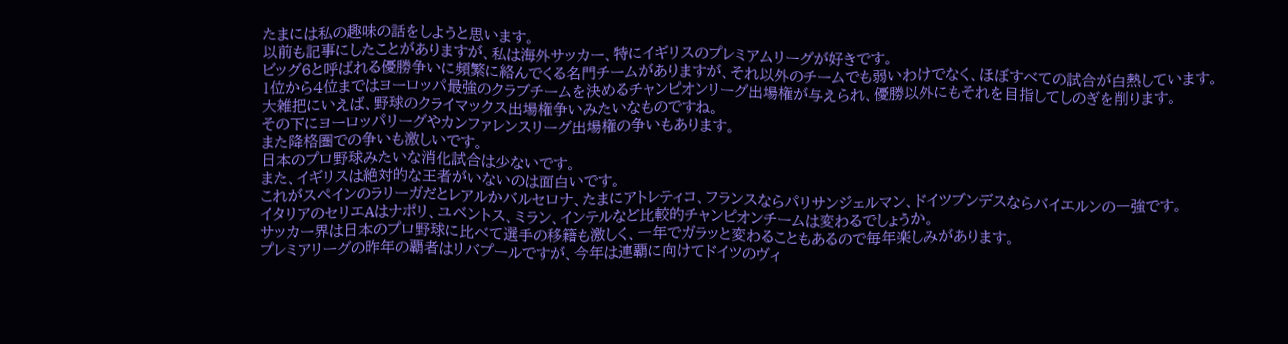たまには私の趣味の話をしようと思います。
以前も記事にしたことがありますが、私は海外サッカー、特にイギリスのプレミアムリーグが好きです。
ビッグ6と呼ばれる優勝争いに頻繁に絡んでくる名門チームがありますが、それ以外のチームでも弱いわけでなく、ほぼすべての試合が白熱しています。
1位から4位まではヨーロッパ最強のクラブチームを決めるチャンピオンリーグ出場権が与えられ、優勝以外にもそれを目指してしのぎを削ります。
大雑把にいえば、野球のクライマックス出場権争いみたいなものですね。
その下にヨーロッパリーグやカンファレンスリーグ出場権の争いもあります。
また降格圏での争いも激しいです。
日本のプロ野球みたいな消化試合は少ないです。
また、イギリスは絶対的な王者がいないのは面白いです。
これがスペインのラリーガだとレアルかバルセロナ、たまにアトレティコ、フランスならパリサンジェルマン、ドイツブンデスならバイエルンの一強です。
イタリアのセリエAはナポリ、ユベントス、ミラン、インテルなど比較的チャンピオンチームは変わるでしょうか。
サッカー界は日本のプロ野球に比べて選手の移籍も激しく、一年でガラッと変わることもあるので毎年楽しみがあります。
プレミアリーグの昨年の覇者はリバプールですが、今年は連覇に向けてドイツのヴィ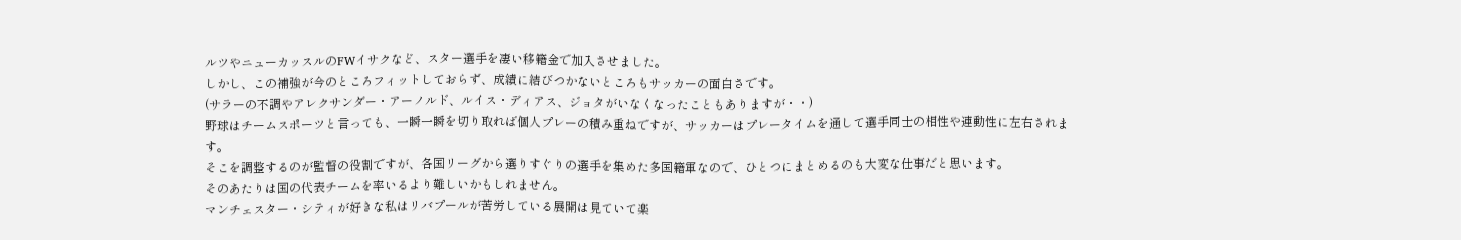ルツやニューカッスルのFWイサクなど、スター選手を凄い移籍金で加入させました。
しかし、この補強が今のところフィットしておらず、成績に結びつかないところもサッカーの面白さです。
(サラーの不調やアレクサンダー・アーノルド、ルイス・ディアス、ジョタがいなくなったこともありますが・・)
野球はチームスポーツと言っても、一瞬一瞬を切り取れば個人プレーの積み重ねですが、サッカーはプレータイムを通して選手同士の相性や連動性に左右されます。
そこを調整するのが監督の役割ですが、各国リーグから選りすぐりの選手を集めた多国籍軍なので、ひとつにまとめるのも大変な仕事だと思います。
そのあたりは国の代表チームを率いるより難しいかもしれません。
マンチェスター・シティが好きな私はリバプールが苦労している展開は見ていて楽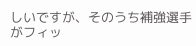しいですが、そのうち補強選手がフィッ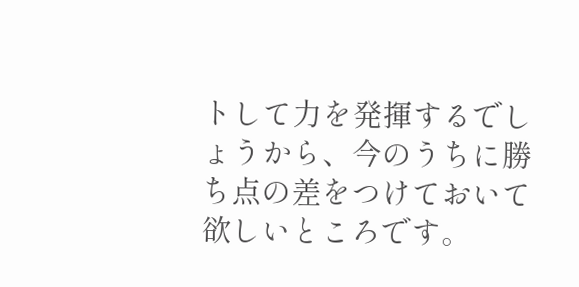トして力を発揮するでしょうから、今のうちに勝ち点の差をつけておいて欲しいところです。